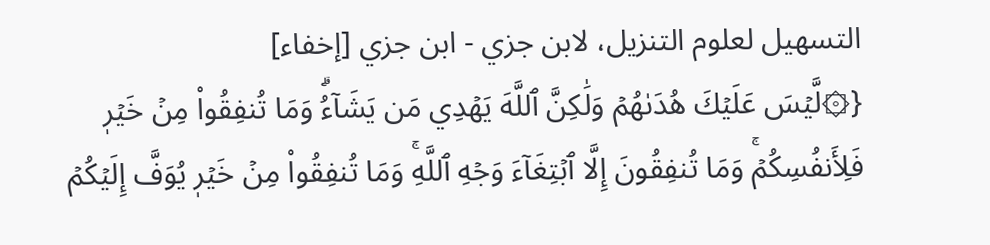التسهيل لعلوم التنزيل، لابن جزي - ابن جزي [إخفاء]
{۞لَّيۡسَ عَلَيۡكَ هُدَىٰهُمۡ وَلَٰكِنَّ ٱللَّهَ يَهۡدِي مَن يَشَآءُۗ وَمَا تُنفِقُواْ مِنۡ خَيۡرٖ فَلِأَنفُسِكُمۡۚ وَمَا تُنفِقُونَ إِلَّا ٱبۡتِغَآءَ وَجۡهِ ٱللَّهِۚ وَمَا تُنفِقُواْ مِنۡ خَيۡرٖ يُوَفَّ إِلَيۡكُمۡ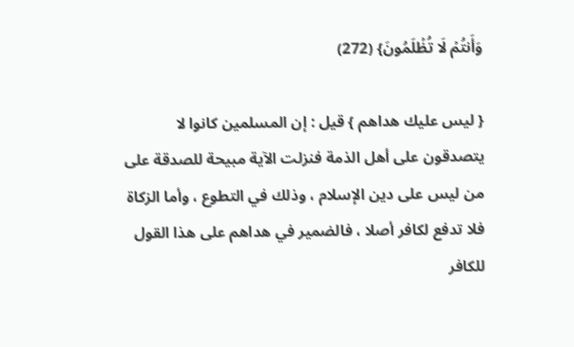وَأَنتُمۡ لَا تُظۡلَمُونَ} (272)

{ ليس عليك هداهم } قيل : إن المسلمين كانوا لا يتصدقون على أهل الذمة فنزلت الآية مبيحة للصدقة على من ليس على دين الإسلام ، وذلك في التطوع ، وأما الزكاة فلا تدفع لكافر أصلا ، فالضمير في هداهم على هذا القول للكافر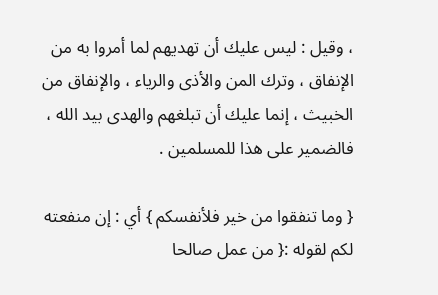، وقيل : ليس عليك أن تهديهم لما أمروا به من الإنفاق ، وترك المن والأذى والرياء ، والإنفاق من الخبيث ، إنما عليك أن تبلغهم والهدى بيد الله ، فالضمير على هذا للمسلمين .

{ وما تنفقوا من خير فلأنفسكم } أي : إن منفعته لكم لقوله :{ من عمل صالحا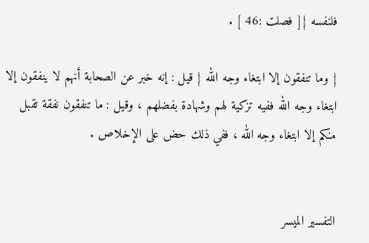فلنفسه }[ فصلت :46 ] .

{ وما تنفقون إلا ابتغاء وجه الله } قيل : إنه خبر عن الصحابة أنهم لا ينفقون إلا ابتغاء وجه الله ففيه تزكية لهم وشهادة بفضلهم ، وقيل : ما تنفقون نفقة تقبل منكم إلا ابتغاء وجه الله ، ففي ذلك حض على الإخلاص .


التفسير الميسر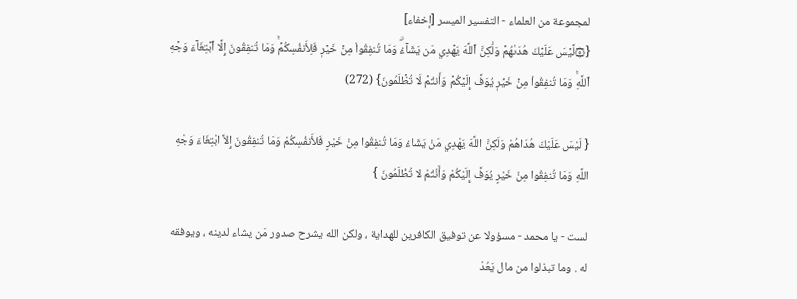لمجموعة من العلماء - التفسير الميسر [إخفاء]
{۞لَّيۡسَ عَلَيۡكَ هُدَىٰهُمۡ وَلَٰكِنَّ ٱللَّهَ يَهۡدِي مَن يَشَآءُۗ وَمَا تُنفِقُواْ مِنۡ خَيۡرٖ فَلِأَنفُسِكُمۡۚ وَمَا تُنفِقُونَ إِلَّا ٱبۡتِغَآءَ وَجۡهِ ٱللَّهِۚ وَمَا تُنفِقُواْ مِنۡ خَيۡرٖ يُوَفَّ إِلَيۡكُمۡ وَأَنتُمۡ لَا تُظۡلَمُونَ} (272)

{ لَيْسَ عَلَيْكَ هُدَاهُمْ وَلَكِنَّ اللَّهَ يَهْدِي مَنْ يَشَاءُ وَمَا تُنفِقُوا مِنْ خَيْرٍ فَلأَنفُسِكُمْ وَمَا تُنفِقُونَ إِلاَّ ابْتِغَاءَ وَجْهِ اللَّهِ وَمَا تُنفِقُوا مِنْ خَيْرٍ يُوَفَّ إِلَيْكُمْ وَأَنْتُمْ لا تُظْلَمُونَ }

لست - يا محمد - مسؤولا عن توفيق الكافرين للهداية ، ولكن الله يشرح صدور مَن يشاء لدينه ، ويوفقه له . وما تبذلوا من مال يَعُدْ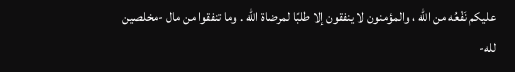عليكم نَفْعُه من الله ، والمؤمنون لا ينفقون إلا طلبًا لمرضاة الله . وما تنفقوا من مال -مخلصين لله-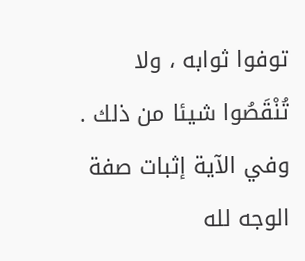توفوا ثوابه ، ولا تُنْقَصُوا شيئا من ذلك . وفي الآية إثبات صفة الوجه لله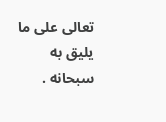تعالى على ما يليق به سبحانه .